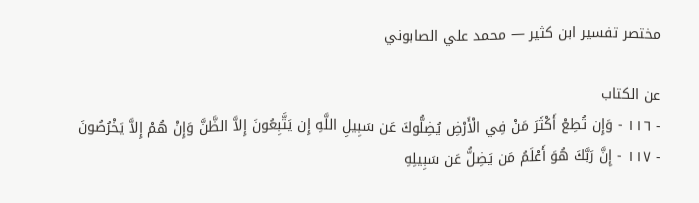مختصر تفسير ابن كثير — محمد علي الصابوني

عن الكتاب
- ١١٦ - وَإِن تُطِعْ أَكْثَرَ مَنْ فِي الْأَرْضِ يُضِلُّوكَ عَن سَبِيلِ اللَّهِ إِن يَتَّبِعُونَ إِلاَّ الظَّنَّ وَإِنْ هُمْ إِلاَّ يَخْرُصُونَ
- ١١٧ - إِنَّ رَبَّكَ هُوَ أَعْلَمُ مَن يَضِلُّ عَن سَبِيلِهِ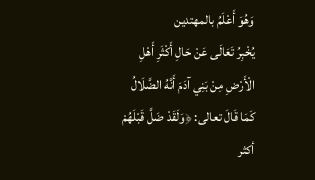وَهُوَ أَعْلَمُ بالمهتدين
يُخْبِرُ تَعَالَى عَنْ حَالِ أَكْثَرِ أَهْلِ الْأَرْضِ مِنْ بَنِي آدَمَ أَنَّهُ الضَّلَالُ كَمَا قَالَ تعالى: ﴿وَلَقَدْ ضَلَّ قَبْلَهُمْ أكثر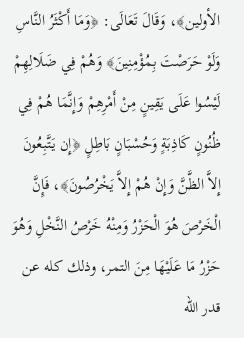الأولين﴾، وَقَالَ تَعَالَى: ﴿وَمَا أَكْثَرُ النَّاسِ وَلَوْ حَرَصْتَ بِمُؤْمِنِينَ﴾ وَهُمْ فِي ضَلَالِهِمْ لَيْسُوا عَلَى يَقِينٍ مِنْ أَمْرِهِمْ وَإِنَّمَا هُمْ فِي ظُنُونٍ كَاذِبَةٍ وَحُسْبَانٍ بَاطِلٍ ﴿إِن يَتَّبِعُونَ إِلاَّ الظَّنَّ وَإِنْ هُمْ إِلاَّ يَخْرُصُونَ﴾، فَإِنَّ الْخَرْصَ هُوَ الْحَزْرُ وَمِنْهُ خَرْصُ النَّخْلِ وَهُوَ حَزْرُ مَا عَلَيْهَا مِنَ التمر، وذلك كله عن قدر الله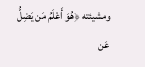ومشيئته ﴿هُوَ أَعْلَمُ مَن يَضِلُّ عَن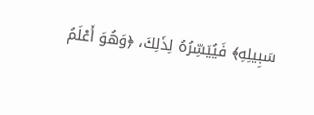سَبِيلِهِ﴾ فَيُيَسِّرُهُ لِذَلِكَ، ﴿وَهُوَ أَعْلَمُ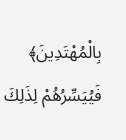بِالْمُهْتَدِينَ﴾ فَيُيَسِّرُهُمْ لِذَلِكَ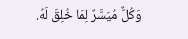وَكُلٌّ مُيَسَّرٌ لِمَا خُلِقَ لَهُ.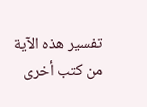تفسير هذه الآية من كتب أخرى